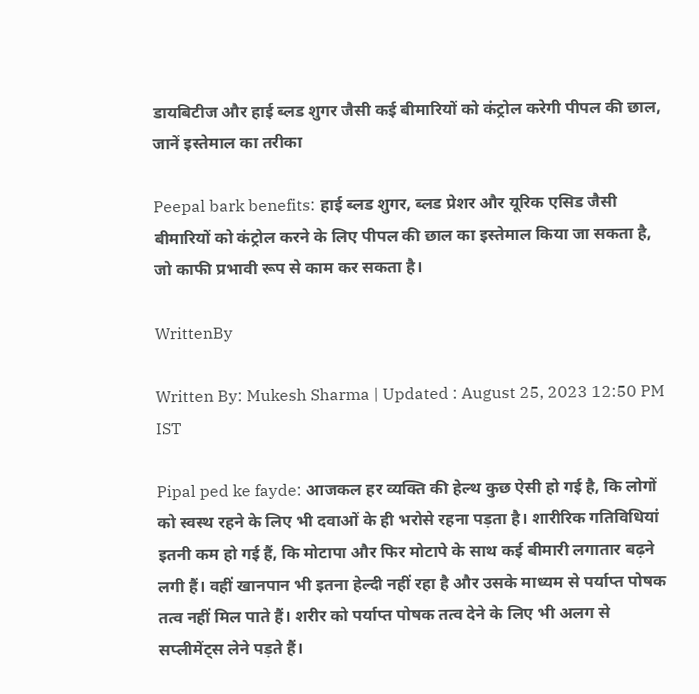डायबिटीज और हाई ब्लड शुगर जैसी कई बीमारियों को कंट्रोल करेगी पीपल की छाल, जानें इस्तेमाल का तरीका

Peepal bark benefits: हाई ब्लड शुगर, ब्लड प्रेशर और यूरिक एसिड जैसी बीमारियों को कंट्रोल करने के लिए पीपल की छाल का इस्तेमाल किया जा सकता है, जो काफी प्रभावी रूप से काम कर सकता है।

WrittenBy

Written By: Mukesh Sharma | Updated : August 25, 2023 12:50 PM IST

Pipal ped ke fayde: आजकल हर व्यक्ति की हेल्थ कुछ ऐसी हो गई है, कि लोगों को स्वस्थ रहने के लिए भी दवाओं के ही भरोसे रहना पड़ता है। शारीरिक गतिविधियां इतनी कम हो गई हैं, कि मोटापा और फिर मोटापे के साथ कई बीमारी लगातार बढ़ने लगी हैं। वहीं खानपान भी इतना हेल्दी नहीं रहा है और उसके माध्यम से पर्याप्त पोषक तत्व नहीं मिल पाते हैं। शरीर को पर्याप्त पोषक तत्व देने के लिए भी अलग से सप्लीमेंट्स लेने पड़ते हैं।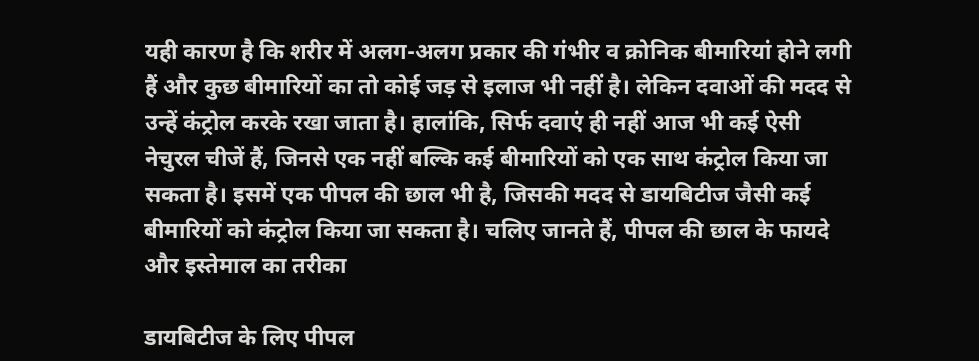यही कारण है कि शरीर में अलग-अलग प्रकार की गंभीर व क्रोनिक बीमारियां होने लगी हैं और कुछ बीमारियों का तो कोई जड़ से इलाज भी नहीं है। लेकिन दवाओं की मदद से उन्हें कंट्रोल करके रखा जाता है। हालांकि, सिर्फ दवाएं ही नहीं आज भी कई ऐसी नेचुरल चीजें हैं, जिनसे एक नहीं बल्कि कई बीमारियों को एक साथ कंट्रोल किया जा सकता है। इसमें एक पीपल की छाल भी है, जिसकी मदद से डायबिटीज जैसी कई बीमारियों को कंट्रोल किया जा सकता है। चलिए जानते हैं, पीपल की छाल के फायदे और इस्तेमाल का तरीका

डायबिटीज के लिए पीपल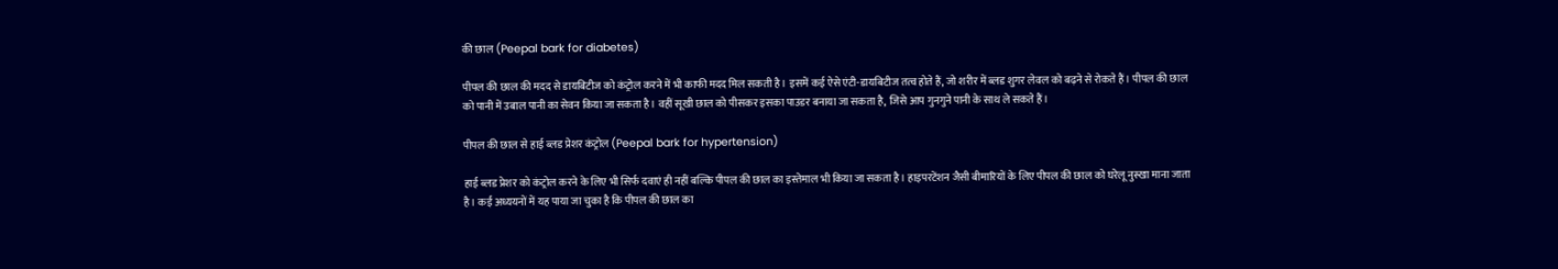की छाल (Peepal bark for diabetes)

पीपल की छाल की मदद से डायबिटीज को कंट्रोल करने में भी काफी मदद मिल सकती है। इसमें कई ऐसे एंटी-डायबिटीज तत्व होते हैं, जो शरीर में ब्लड शुगर लेवल को बढ़ने से रोकते हैं। पीपल की छाल को पानी में उबाल पानी का सेवन किया जा सकता है। वहीं सूखी छाल को पीसकर इसका पाउडर बनाया जा सकता है, जिसे आप गुनगुने पानी के साथ ले सकते हैं।

पीपल की छाल से हाई ब्लड प्रेशर कंट्रोल (Peepal bark for hypertension)

हाई ब्लड प्रेशर को कंट्रोल करने के लिए भी सिर्फ दवाएं ही नहीं बल्कि पीपल की छाल का इस्तेमाल भी किया जा सकता है। हाइपरटेंशन जैसी बीमारियों के लिए पीपल की छाल को घरेलू नुस्खा माना जाता है। कई अध्ययनों में यह पाया जा चुका है कि पीपल की छाल का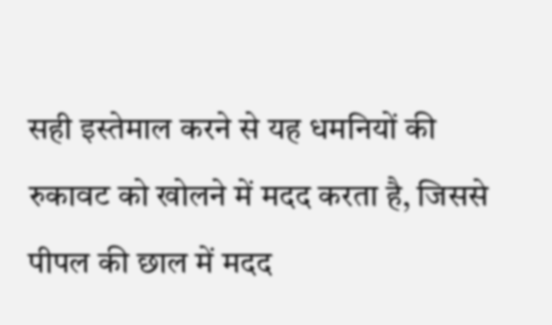सही इस्तेमाल करने से यह धमनियों की रुकावट को खोलने में मदद करता है, जिससे पीपल की छाल में मदद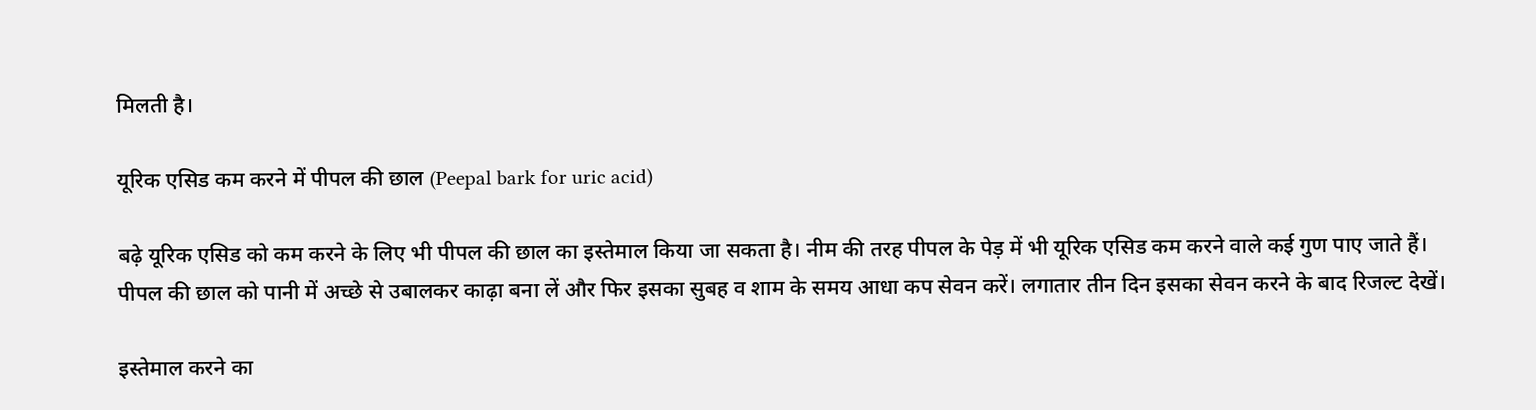मिलती है।

यूरिक एसिड कम करने में पीपल की छाल (Peepal bark for uric acid)

बढ़े यूरिक एसिड को कम करने के लिए भी पीपल की छाल का इस्तेमाल किया जा सकता है। नीम की तरह पीपल के पेड़ में भी यूरिक एसिड कम करने वाले कई गुण पाए जाते हैं। पीपल की छाल को पानी में अच्छे से उबालकर काढ़ा बना लें और फिर इसका सुबह व शाम के समय आधा कप सेवन करें। लगातार तीन दिन इसका सेवन करने के बाद रिजल्ट देखें।

इस्तेमाल करने का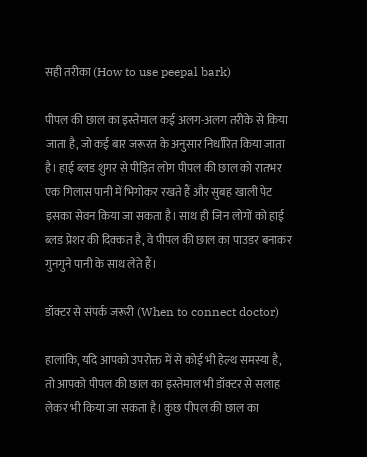सही तरीका (How to use peepal bark)

पीपल की छाल का इस्तेमाल कई अलग-अलग तरीके से किया जाता है, जो कई बार जरूरत के अनुसार निर्धारित किया जाता है। हाई ब्लड शुगर से पीड़ित लोग पीपल की छाल को रातभर एक गिलास पानी में भिगोकर रखते हैं और सुबह खाली पेट इसका सेवन किया जा सकता है। साथ ही जिन लोगों को हाई ब्लड प्रेशर की दिक्कत है, वे पीपल की छाल का पाउडर बनाकर गुनगुने पानी के साथ लेते हैं।

डॉक्टर से संपर्क जरूरी (When to connect doctor)

हालांकि, यदि आपको उपरोक्त में से कोई भी हेल्थ समस्या है, तो आपको पीपल की छाल का इस्तेमाल भी डॉक्टर से सलाह लेकर भी किया जा सकता है। कुछ पीपल की छाल का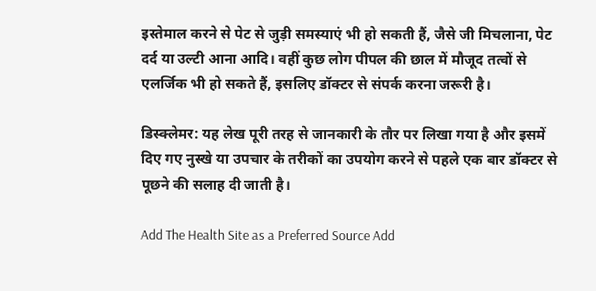इस्तेमाल करने से पेट से जुड़ी समस्याएं भी हो सकती हैं, जैसे जी मिचलाना, पेट दर्द या उल्टी आना आदि। वहीं कुछ लोग पीपल की छाल में मौजूद तत्वों से एलर्जिक भी हो सकते हैं, इसलिए डॉक्टर से संपर्क करना जरूरी है।

डिस्क्लेमर: यह लेख पूरी तरह से जानकारी के तौर पर लिखा गया है और इसमें दिए गए नुस्खे या उपचार के तरीकों का उपयोग करने से पहले एक बार डॉक्टर से पूछने की सलाह दी जाती है।

Add The Health Site as a Preferred Source Add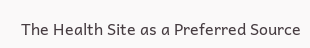The Health Site as a Preferred Source